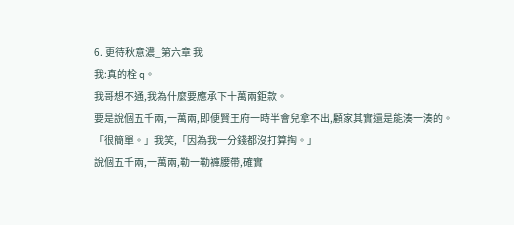6. 更待秋意濃_第六章 我
我:真的栓 q。
我哥想不通,我為什麼要應承下十萬兩鉅款。
要是說個五千兩,一萬兩,即便賢王府一時半會兒拿不出,顧家其實還是能湊一湊的。
「很簡單。」我笑,「因為我一分錢都沒打算掏。」
說個五千兩,一萬兩,勒一勒褲腰帶,確實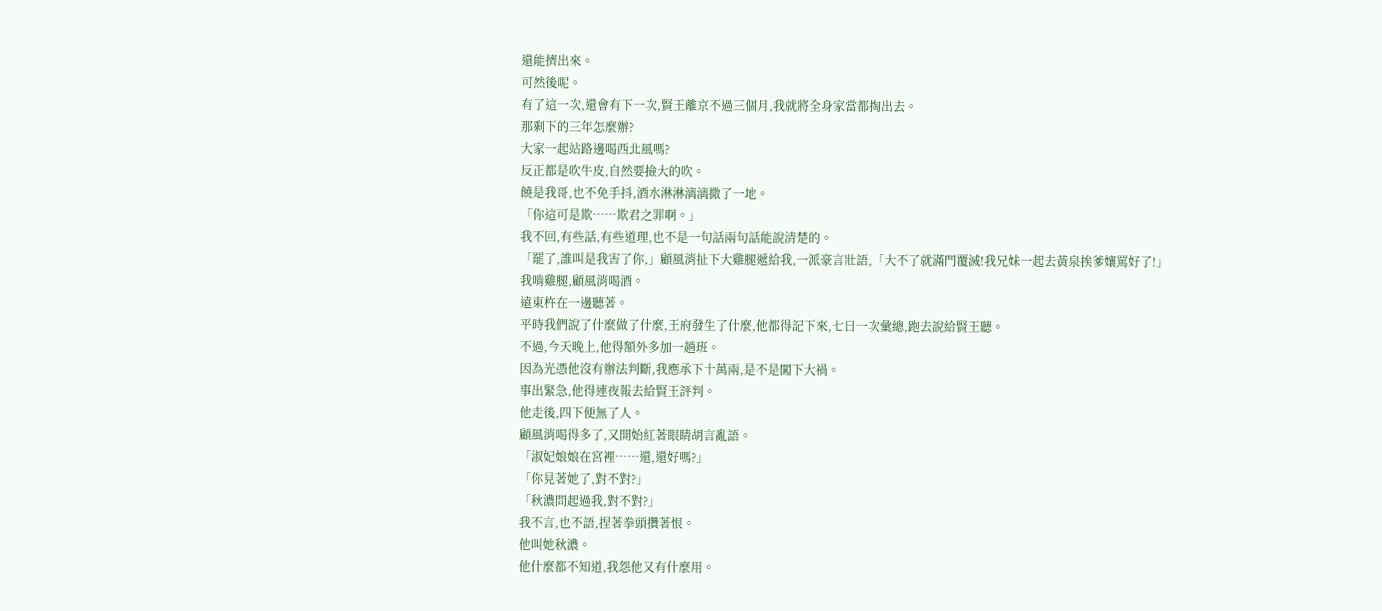還能擠出來。
可然後呢。
有了這一次,還會有下一次,賢王離京不過三個月,我就將全身家當都掏出去。
那剩下的三年怎麼辦?
大家一起站路邊喝西北風嗎?
反正都是吹牛皮,自然要撿大的吹。
饒是我哥,也不免手抖,酒水淋淋漓漓撒了一地。
「你這可是欺……欺君之罪啊。」
我不回,有些話,有些道理,也不是一句話兩句話能說清楚的。
「罷了,誰叫是我害了你,」顧風消扯下大雞腿遞給我,一派豪言壯語,「大不了就滿門覆滅!我兄妹一起去黃泉挨爹孃罵好了!」
我啃雞腿,顧風消喝酒。
遠東杵在一邊聽著。
平時我們說了什麼做了什麼,王府發生了什麼,他都得記下來,七日一次彙總,跑去說給賢王聽。
不過,今天晚上,他得額外多加一趟班。
因為光憑他沒有辦法判斷,我應承下十萬兩,是不是闖下大禍。
事出緊急,他得連夜報去給賢王評判。
他走後,四下便無了人。
顧風消喝得多了,又開始紅著眼睛胡言亂語。
「淑妃娘娘在宮裡……還,還好嗎?」
「你見著她了,對不對?」
「秋濃問起過我,對不對?」
我不言,也不語,捏著拳頭攢著恨。
他叫她秋濃。
他什麼都不知道,我怨他又有什麼用。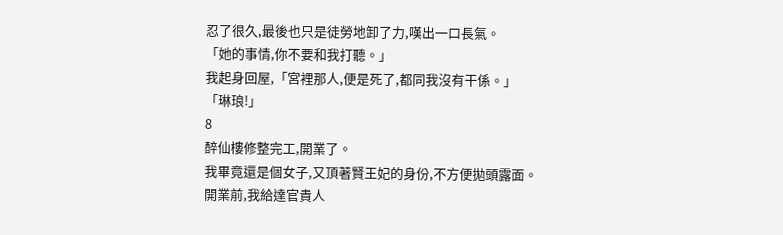忍了很久,最後也只是徒勞地卸了力,嘆出一口長氣。
「她的事情,你不要和我打聽。」
我起身回屋,「宮裡那人,便是死了,都同我沒有干係。」
「琳琅!」
8
醉仙樓修整完工,開業了。
我畢竟還是個女子,又頂著賢王妃的身份,不方便拋頭露面。
開業前,我給達官貴人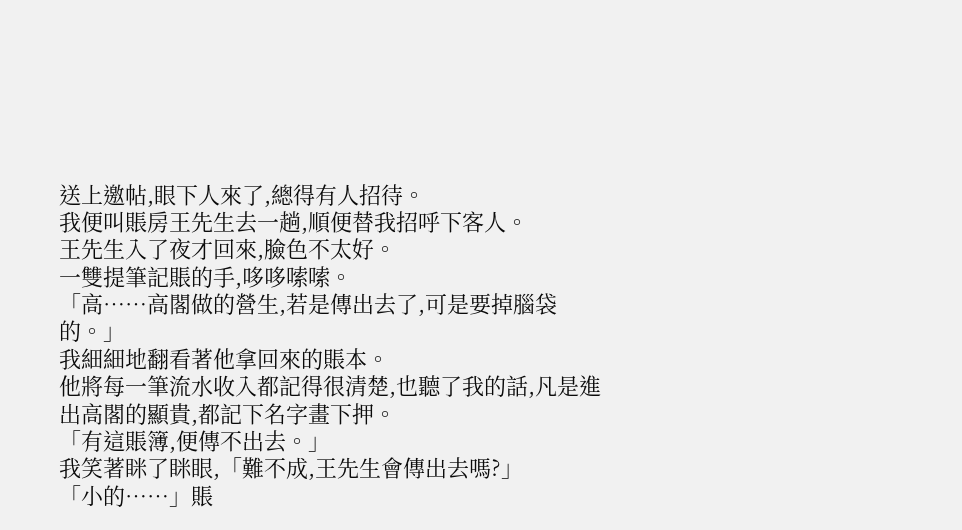送上邀帖,眼下人來了,總得有人招待。
我便叫賬房王先生去一趟,順便替我招呼下客人。
王先生入了夜才回來,臉色不太好。
一雙提筆記賬的手,哆哆嗦嗦。
「高……高閣做的營生,若是傳出去了,可是要掉腦袋的。」
我細細地翻看著他拿回來的賬本。
他將每一筆流水收入都記得很清楚,也聽了我的話,凡是進出高閣的顯貴,都記下名字畫下押。
「有這賬簿,便傳不出去。」
我笑著眯了眯眼,「難不成,王先生會傳出去嗎?」
「小的……」賬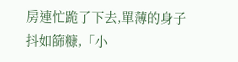房連忙跪了下去,單薄的身子抖如篩糠,「小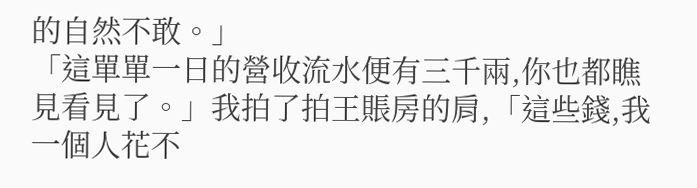的自然不敢。」
「這單單一日的營收流水便有三千兩,你也都瞧見看見了。」我拍了拍王賬房的肩,「這些錢,我一個人花不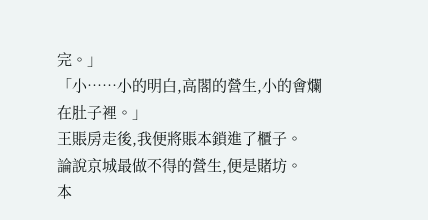完。」
「小……小的明白,高閣的營生,小的會爛在肚子裡。」
王賬房走後,我便將賬本鎖進了櫃子。
論說京城最做不得的營生,便是賭坊。
本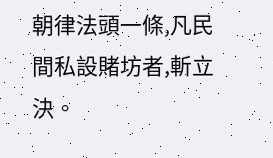朝律法頭一條,凡民間私設賭坊者,斬立決。